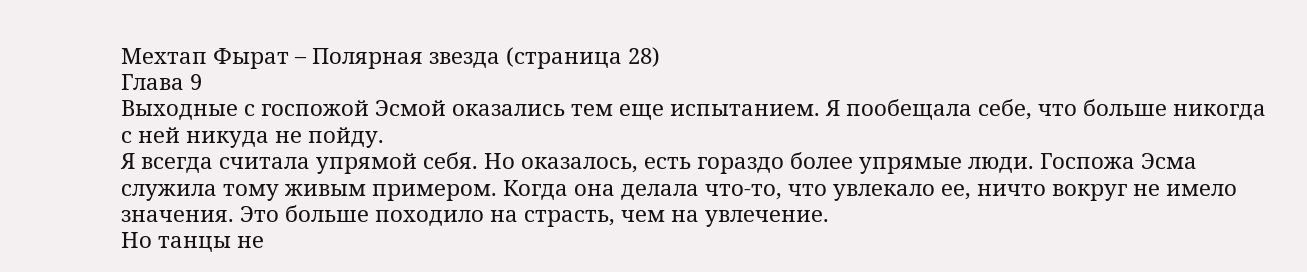Мехтап Фырат – Полярная звезда (страница 28)
Глава 9
Выходные с госпожой Эсмой оказались тем еще испытанием. Я пообещала себе, что больше никогда с ней никуда не пойду.
Я всегда считала упрямой себя. Но оказалось, есть гораздо более упрямые люди. Госпожа Эсма служила тому живым примером. Когда она делала что-то, что увлекало ее, ничто вокруг не имело значения. Это больше походило на страсть, чем на увлечение.
Но танцы не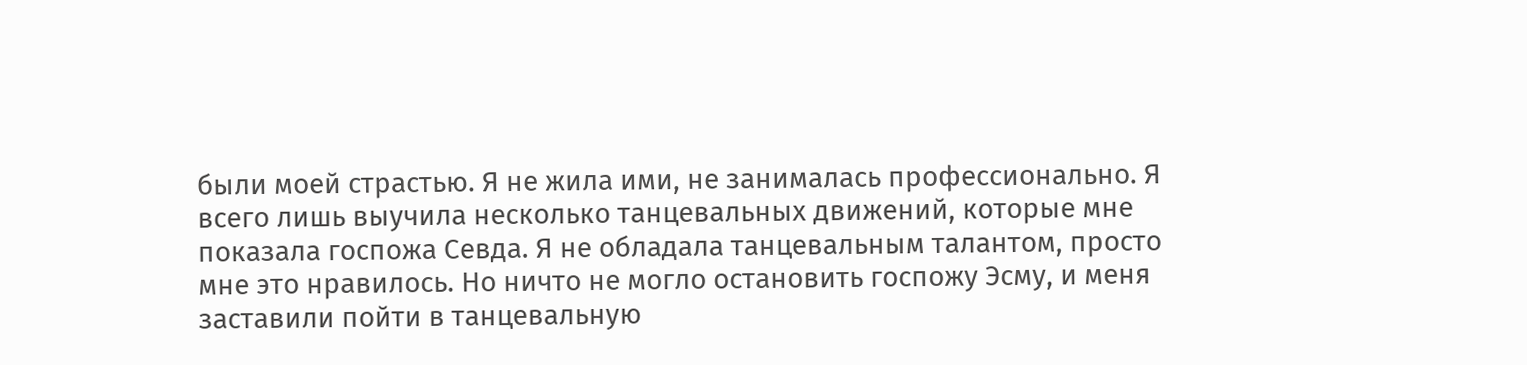были моей страстью. Я не жила ими, не занималась профессионально. Я всего лишь выучила несколько танцевальных движений, которые мне показала госпожа Севда. Я не обладала танцевальным талантом, просто мне это нравилось. Но ничто не могло остановить госпожу Эсму, и меня заставили пойти в танцевальную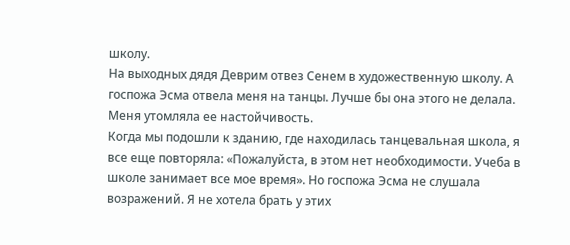школу.
На выходных дядя Деврим отвез Сенем в художественную школу. А госпожа Эсма отвела меня на танцы. Лучше бы она этого не делала. Меня утомляла ее настойчивость.
Когда мы подошли к зданию, где находилась танцевальная школа, я все еще повторяла: «Пожалуйста, в этом нет необходимости. Учеба в школе занимает все мое время». Но госпожа Эсма не слушала возражений. Я не хотела брать у этих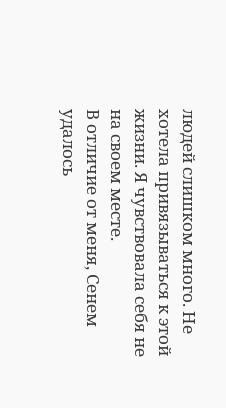людей слишком много. Не хотела привязываться к этой жизни. Я чувствовала себя не на своем месте.
В отличие от меня, Сенем удалось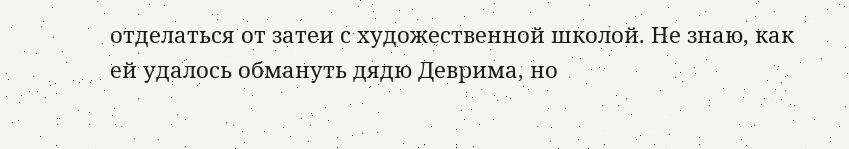отделаться от затеи с художественной школой. Не знаю, как ей удалось обмануть дядю Деврима, но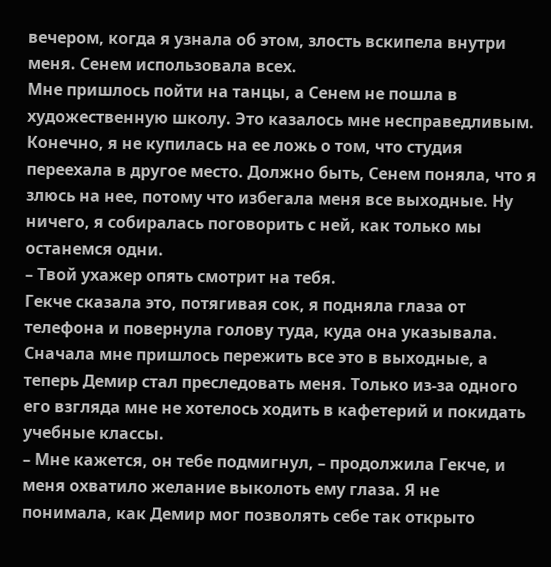вечером, когда я узнала об этом, злость вскипела внутри меня. Сенем использовала всех.
Мне пришлось пойти на танцы, а Сенем не пошла в художественную школу. Это казалось мне несправедливым. Конечно, я не купилась на ее ложь о том, что студия переехала в другое место. Должно быть, Сенем поняла, что я злюсь на нее, потому что избегала меня все выходные. Ну ничего, я собиралась поговорить с ней, как только мы останемся одни.
– Твой ухажер опять смотрит на тебя.
Гекче сказала это, потягивая сок, я подняла глаза от телефона и повернула голову туда, куда она указывала. Сначала мне пришлось пережить все это в выходные, а теперь Демир стал преследовать меня. Только из-за одного его взгляда мне не хотелось ходить в кафетерий и покидать учебные классы.
– Мне кажется, он тебе подмигнул, – продолжила Гекче, и меня охватило желание выколоть ему глаза. Я не понимала, как Демир мог позволять себе так открыто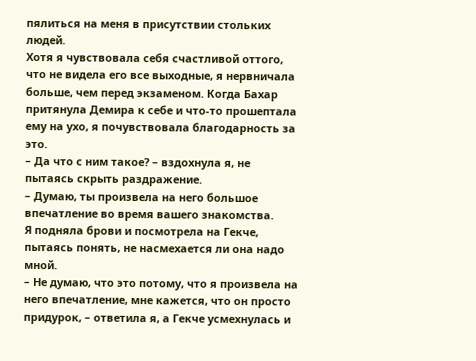пялиться на меня в присутствии стольких людей.
Хотя я чувствовала себя счастливой оттого, что не видела его все выходные, я нервничала больше, чем перед экзаменом. Когда Бахар притянула Демира к себе и что-то прошептала ему на ухо, я почувствовала благодарность за это.
– Да что с ним такое? – вздохнула я, не пытаясь скрыть раздражение.
– Думаю, ты произвела на него большое впечатление во время вашего знакомства.
Я подняла брови и посмотрела на Гекче, пытаясь понять, не насмехается ли она надо мной.
– Не думаю, что это потому, что я произвела на него впечатление, мне кажется, что он просто придурок, – ответила я, а Гекче усмехнулась и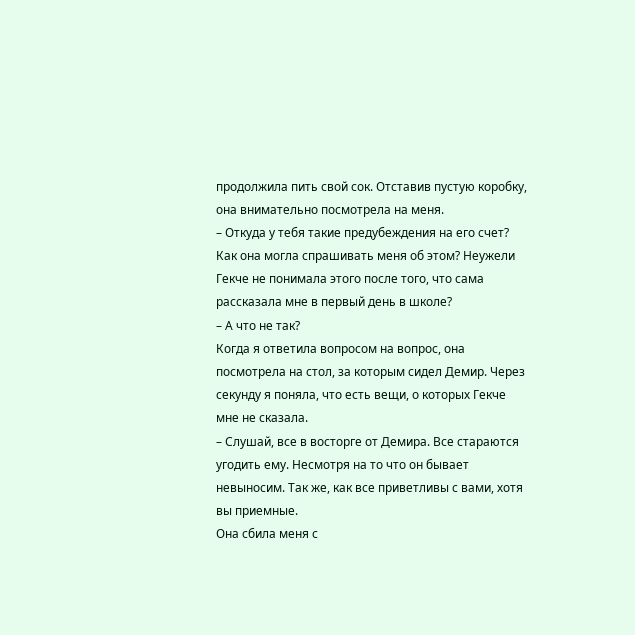продолжила пить свой сок. Отставив пустую коробку, она внимательно посмотрела на меня.
– Откуда у тебя такие предубеждения на его счет?
Как она могла спрашивать меня об этом? Неужели Гекче не понимала этого после того, что сама рассказала мне в первый день в школе?
– А что не так?
Когда я ответила вопросом на вопрос, она посмотрела на стол, за которым сидел Демир. Через секунду я поняла, что есть вещи, о которых Гекче мне не сказала.
– Слушай, все в восторге от Демира. Все стараются угодить ему. Несмотря на то что он бывает невыносим. Так же, как все приветливы с вами, хотя вы приемные.
Она сбила меня с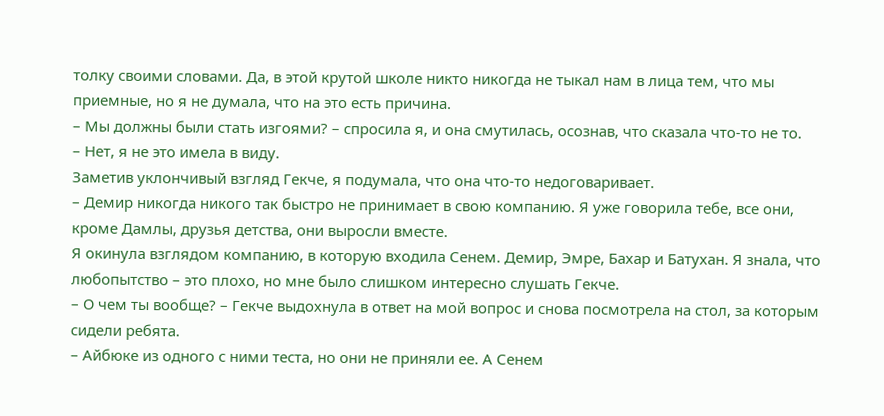толку своими словами. Да, в этой крутой школе никто никогда не тыкал нам в лица тем, что мы приемные, но я не думала, что на это есть причина.
– Мы должны были стать изгоями? – спросила я, и она смутилась, осознав, что сказала что-то не то.
– Нет, я не это имела в виду.
Заметив уклончивый взгляд Гекче, я подумала, что она что-то недоговаривает.
– Демир никогда никого так быстро не принимает в свою компанию. Я уже говорила тебе, все они, кроме Дамлы, друзья детства, они выросли вместе.
Я окинула взглядом компанию, в которую входила Сенем. Демир, Эмре, Бахар и Батухан. Я знала, что любопытство – это плохо, но мне было слишком интересно слушать Гекче.
– О чем ты вообще? – Гекче выдохнула в ответ на мой вопрос и снова посмотрела на стол, за которым сидели ребята.
– Айбюке из одного с ними теста, но они не приняли ее. А Сенем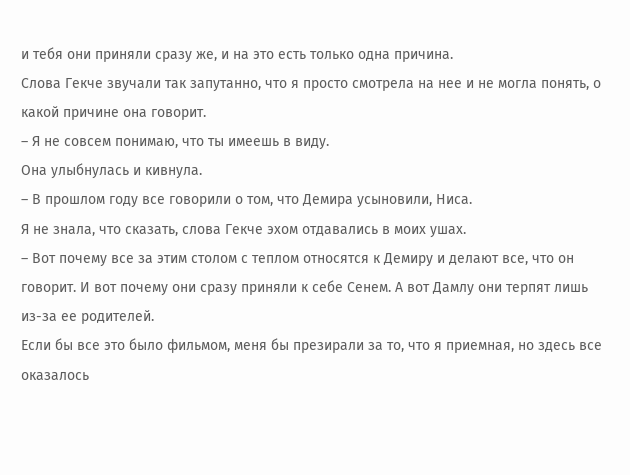и тебя они приняли сразу же, и на это есть только одна причина.
Слова Гекче звучали так запутанно, что я просто смотрела на нее и не могла понять, о какой причине она говорит.
– Я не совсем понимаю, что ты имеешь в виду.
Она улыбнулась и кивнула.
– В прошлом году все говорили о том, что Демира усыновили, Ниса.
Я не знала, что сказать, слова Гекче эхом отдавались в моих ушах.
– Вот почему все за этим столом с теплом относятся к Демиру и делают все, что он говорит. И вот почему они сразу приняли к себе Сенем. А вот Дамлу они терпят лишь из-за ее родителей.
Если бы все это было фильмом, меня бы презирали за то, что я приемная, но здесь все оказалось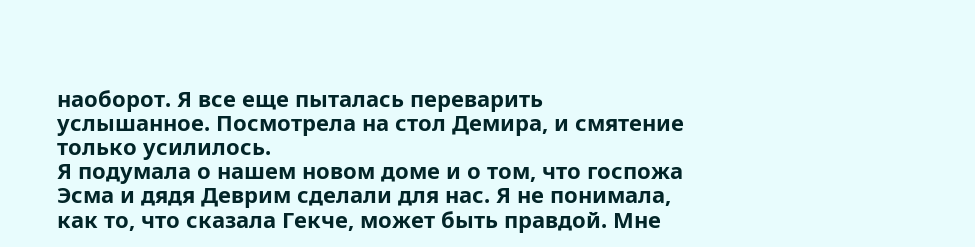наоборот. Я все еще пыталась переварить услышанное. Посмотрела на стол Демира, и смятение только усилилось.
Я подумала о нашем новом доме и о том, что госпожа Эсма и дядя Деврим сделали для нас. Я не понимала, как то, что сказала Гекче, может быть правдой. Мне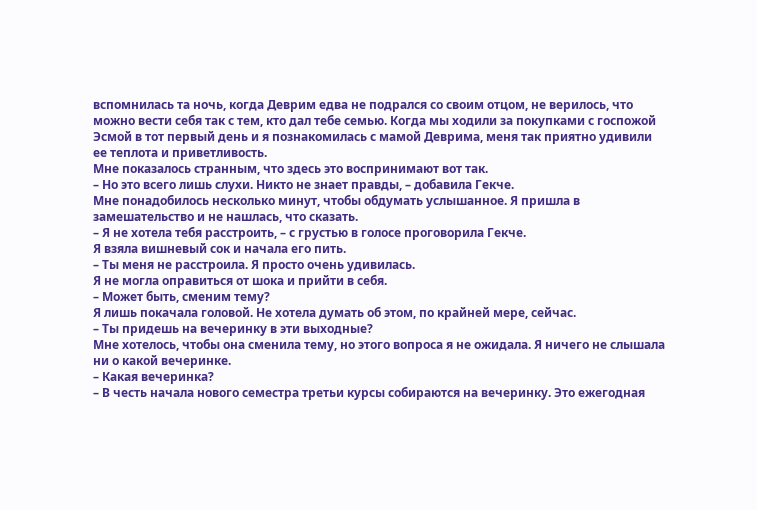вспомнилась та ночь, когда Деврим едва не подрался со своим отцом, не верилось, что можно вести себя так с тем, кто дал тебе семью. Когда мы ходили за покупками с госпожой Эсмой в тот первый день и я познакомилась с мамой Деврима, меня так приятно удивили ее теплота и приветливость.
Мне показалось странным, что здесь это воспринимают вот так.
– Но это всего лишь слухи. Никто не знает правды, – добавила Гекче.
Мне понадобилось несколько минут, чтобы обдумать услышанное. Я пришла в замешательство и не нашлась, что сказать.
– Я не хотела тебя расстроить, – с грустью в голосе проговорила Гекче.
Я взяла вишневый сок и начала его пить.
– Ты меня не расстроила. Я просто очень удивилась.
Я не могла оправиться от шока и прийти в себя.
– Может быть, сменим тему?
Я лишь покачала головой. Не хотела думать об этом, по крайней мере, сейчас.
– Ты придешь на вечеринку в эти выходные?
Мне хотелось, чтобы она сменила тему, но этого вопроса я не ожидала. Я ничего не слышала ни о какой вечеринке.
– Какая вечеринка?
– В честь начала нового семестра третьи курсы собираются на вечеринку. Это ежегодная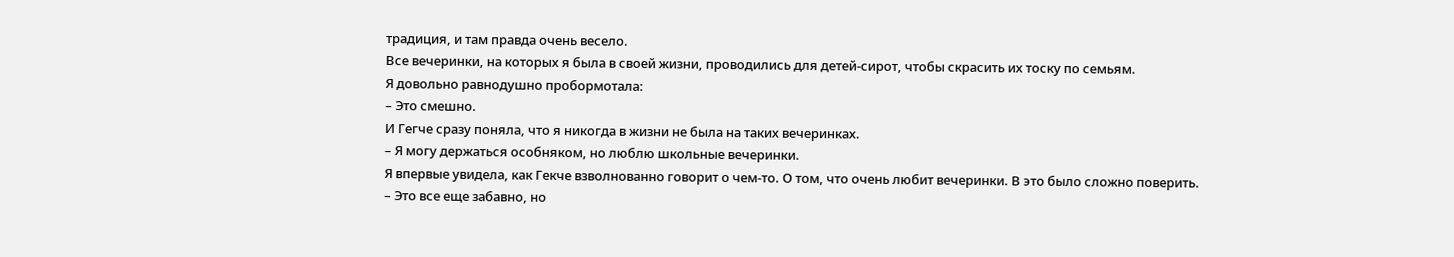традиция, и там правда очень весело.
Все вечеринки, на которых я была в своей жизни, проводились для детей-сирот, чтобы скрасить их тоску по семьям.
Я довольно равнодушно пробормотала:
– Это смешно.
И Гегче сразу поняла, что я никогда в жизни не была на таких вечеринках.
– Я могу держаться особняком, но люблю школьные вечеринки.
Я впервые увидела, как Гекче взволнованно говорит о чем-то. О том, что очень любит вечеринки. В это было сложно поверить.
– Это все еще забавно, но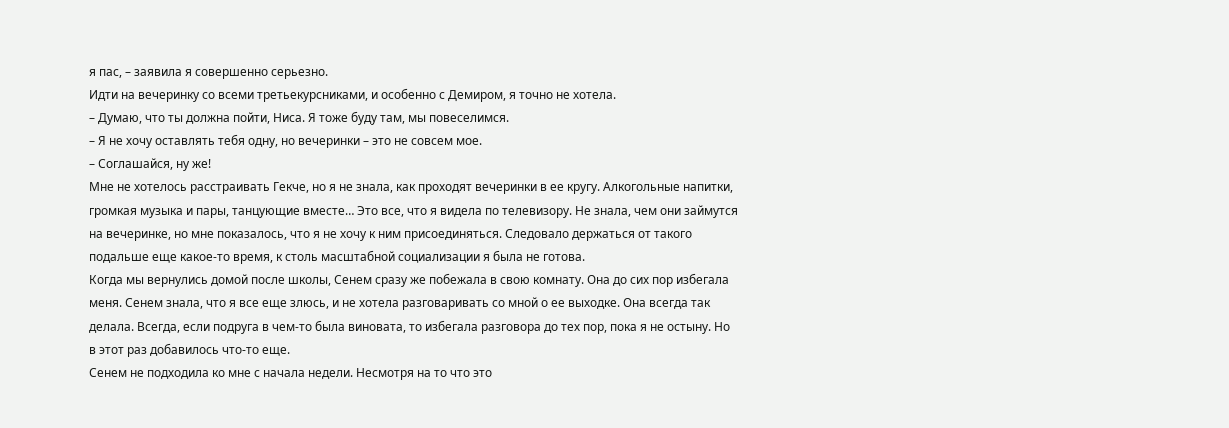я пас, – заявила я совершенно серьезно.
Идти на вечеринку со всеми третьекурсниками, и особенно с Демиром, я точно не хотела.
– Думаю, что ты должна пойти, Ниса. Я тоже буду там, мы повеселимся.
– Я не хочу оставлять тебя одну, но вечеринки – это не совсем мое.
– Соглашайся, ну же!
Мне не хотелось расстраивать Гекче, но я не знала, как проходят вечеринки в ее кругу. Алкогольные напитки, громкая музыка и пары, танцующие вместе… Это все, что я видела по телевизору. Не знала, чем они займутся на вечеринке, но мне показалось, что я не хочу к ним присоединяться. Следовало держаться от такого подальше еще какое-то время, к столь масштабной социализации я была не готова.
Когда мы вернулись домой после школы, Сенем сразу же побежала в свою комнату. Она до сих пор избегала меня. Сенем знала, что я все еще злюсь, и не хотела разговаривать со мной о ее выходке. Она всегда так делала. Всегда, если подруга в чем-то была виновата, то избегала разговора до тех пор, пока я не остыну. Но в этот раз добавилось что-то еще.
Сенем не подходила ко мне с начала недели. Несмотря на то что это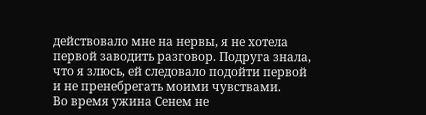действовало мне на нервы, я не хотела первой заводить разговор. Подруга знала, что я злюсь, ей следовало подойти первой и не пренебрегать моими чувствами.
Во время ужина Сенем не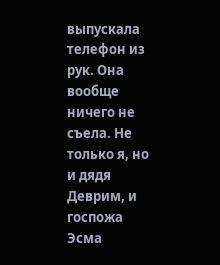выпускала телефон из рук. Она вообще ничего не съела. Не только я, но и дядя Деврим, и госпожа Эсма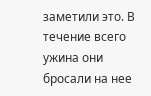заметили это. В течение всего ужина они бросали на нее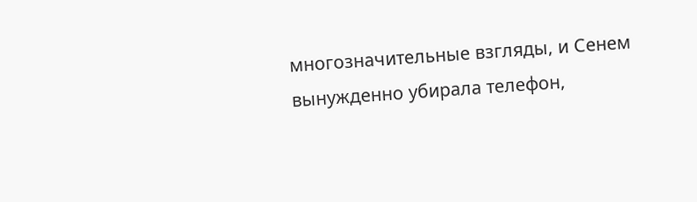многозначительные взгляды, и Сенем вынужденно убирала телефон,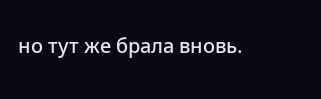но тут же брала вновь.